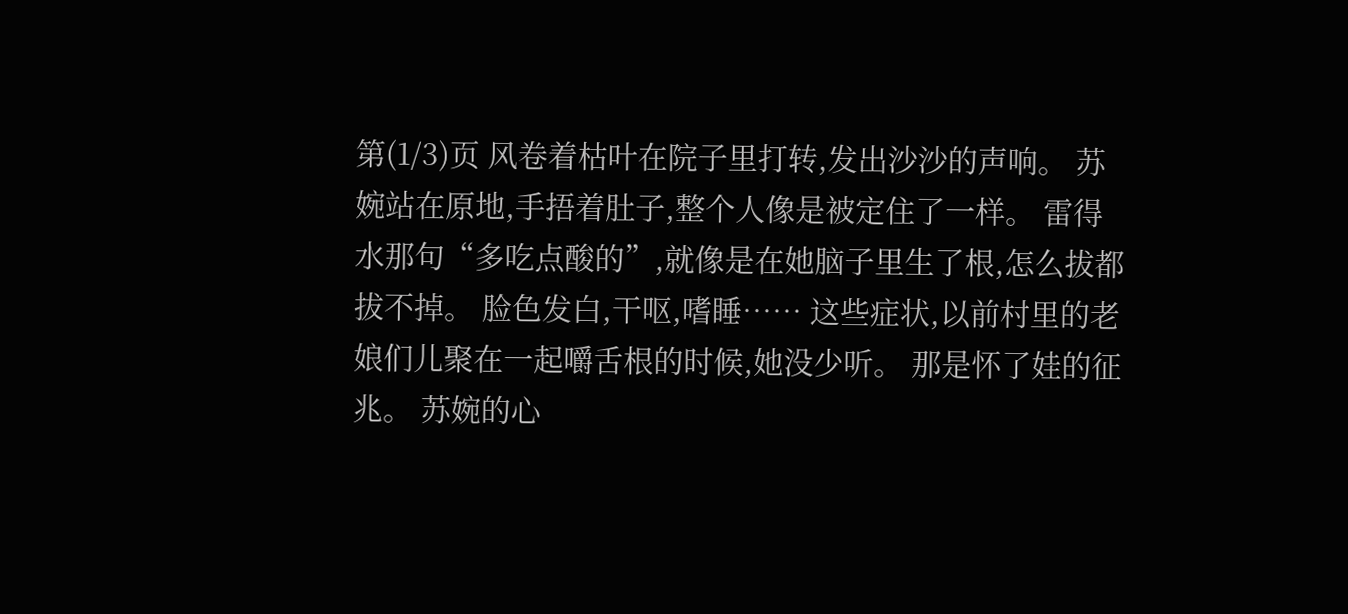第(1/3)页 风卷着枯叶在院子里打转,发出沙沙的声响。 苏婉站在原地,手捂着肚子,整个人像是被定住了一样。 雷得水那句“多吃点酸的”,就像是在她脑子里生了根,怎么拔都拔不掉。 脸色发白,干呕,嗜睡…… 这些症状,以前村里的老娘们儿聚在一起嚼舌根的时候,她没少听。 那是怀了娃的征兆。 苏婉的心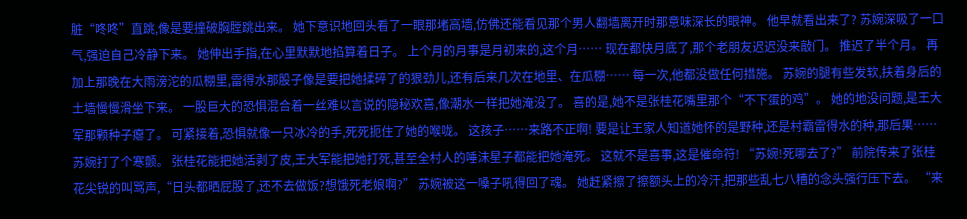脏“咚咚”直跳,像是要撞破胸膛跳出来。 她下意识地回头看了一眼那堵高墙,仿佛还能看见那个男人翻墙离开时那意味深长的眼神。 他早就看出来了? 苏婉深吸了一口气,强迫自己冷静下来。 她伸出手指,在心里默默地掐算着日子。 上个月的月事是月初来的,这个月…… 现在都快月底了,那个老朋友迟迟没来敲门。 推迟了半个月。 再加上那晚在大雨滂沱的瓜棚里,雷得水那股子像是要把她揉碎了的狠劲儿,还有后来几次在地里、在瓜棚…… 每一次,他都没做任何措施。 苏婉的腿有些发软,扶着身后的土墙慢慢滑坐下来。 一股巨大的恐惧混合着一丝难以言说的隐秘欢喜,像潮水一样把她淹没了。 喜的是,她不是张桂花嘴里那个“不下蛋的鸡”。 她的地没问题,是王大军那颗种子瘪了。 可紧接着,恐惧就像一只冰冷的手,死死扼住了她的喉咙。 这孩子……来路不正啊! 要是让王家人知道她怀的是野种,还是村霸雷得水的种,那后果…… 苏婉打了个寒颤。 张桂花能把她活剥了皮,王大军能把她打死,甚至全村人的唾沫星子都能把她淹死。 这就不是喜事,这是催命符! “苏婉!死哪去了?” 前院传来了张桂花尖锐的叫骂声,“日头都晒屁股了,还不去做饭?想饿死老娘啊?” 苏婉被这一嗓子吼得回了魂。 她赶紧擦了擦额头上的冷汗,把那些乱七八糟的念头强行压下去。 “来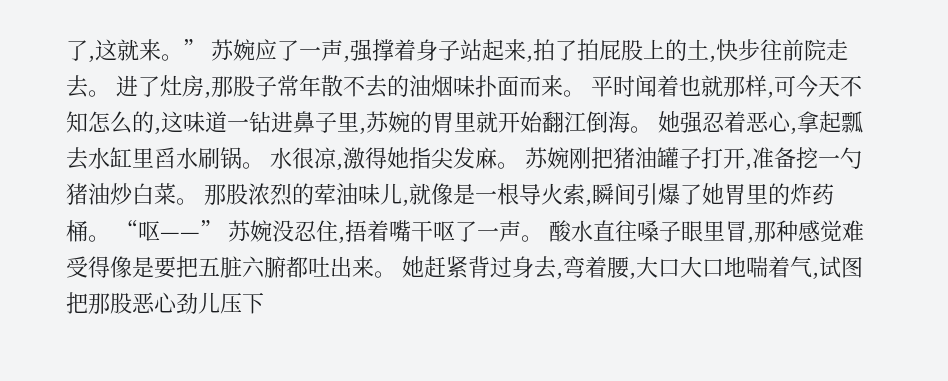了,这就来。” 苏婉应了一声,强撑着身子站起来,拍了拍屁股上的土,快步往前院走去。 进了灶房,那股子常年散不去的油烟味扑面而来。 平时闻着也就那样,可今天不知怎么的,这味道一钻进鼻子里,苏婉的胃里就开始翻江倒海。 她强忍着恶心,拿起瓢去水缸里舀水刷锅。 水很凉,激得她指尖发麻。 苏婉刚把猪油罐子打开,准备挖一勺猪油炒白菜。 那股浓烈的荤油味儿,就像是一根导火索,瞬间引爆了她胃里的炸药桶。 “呕——” 苏婉没忍住,捂着嘴干呕了一声。 酸水直往嗓子眼里冒,那种感觉难受得像是要把五脏六腑都吐出来。 她赶紧背过身去,弯着腰,大口大口地喘着气,试图把那股恶心劲儿压下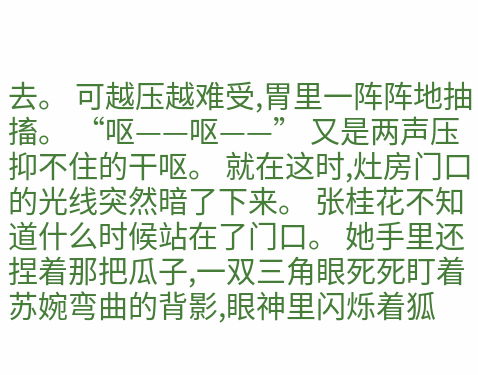去。 可越压越难受,胃里一阵阵地抽搐。 “呕——呕——” 又是两声压抑不住的干呕。 就在这时,灶房门口的光线突然暗了下来。 张桂花不知道什么时候站在了门口。 她手里还捏着那把瓜子,一双三角眼死死盯着苏婉弯曲的背影,眼神里闪烁着狐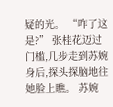疑的光。 “咋了这是?” 张桂花迈过门槛,几步走到苏婉身后,探头探脑地往她脸上瞧。 苏婉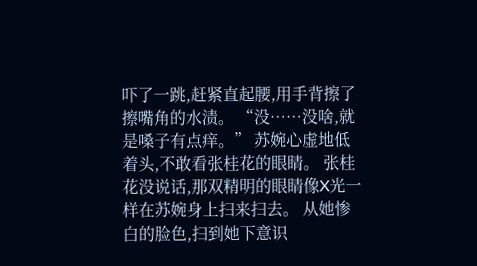吓了一跳,赶紧直起腰,用手背擦了擦嘴角的水渍。 “没……没啥,就是嗓子有点痒。” 苏婉心虚地低着头,不敢看张桂花的眼睛。 张桂花没说话,那双精明的眼睛像X光一样在苏婉身上扫来扫去。 从她惨白的脸色,扫到她下意识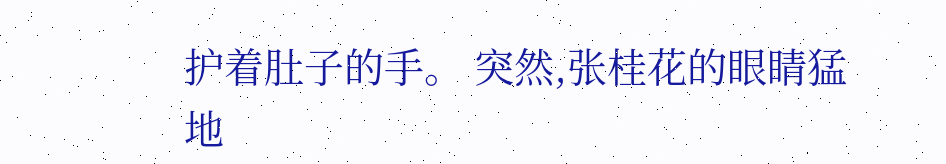护着肚子的手。 突然,张桂花的眼睛猛地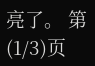亮了。 第(1/3)页